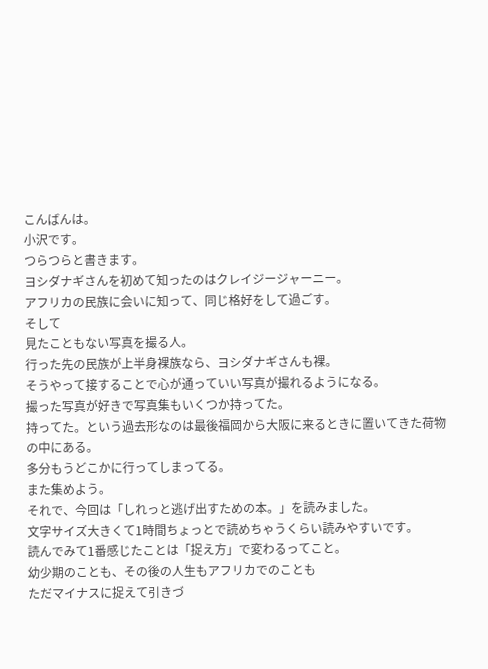こんばんは。
小沢です。
つらつらと書きます。
ヨシダナギさんを初めて知ったのはクレイジージャーニー。
アフリカの民族に会いに知って、同じ格好をして過ごす。
そして
見たこともない写真を撮る人。
行った先の民族が上半身裸族なら、ヨシダナギさんも裸。
そうやって接することで心が通っていい写真が撮れるようになる。
撮った写真が好きで写真集もいくつか持ってた。
持ってた。という過去形なのは最後福岡から大阪に来るときに置いてきた荷物の中にある。
多分もうどこかに行ってしまってる。
また集めよう。
それで、今回は「しれっと逃げ出すための本。」を読みました。
文字サイズ大きくて1時間ちょっとで読めちゃうくらい読みやすいです。
読んでみて1番感じたことは「捉え方」で変わるってこと。
幼少期のことも、その後の人生もアフリカでのことも
ただマイナスに捉えて引きづ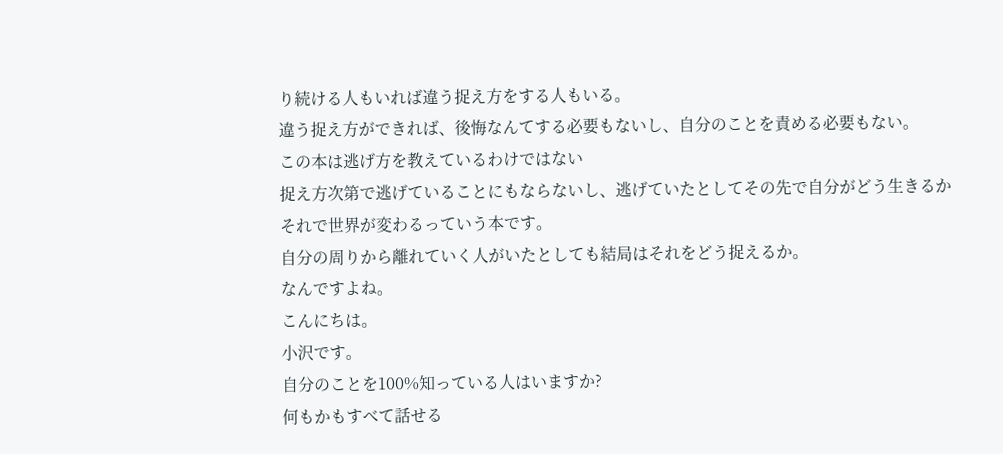り続ける人もいれば違う捉え方をする人もいる。
違う捉え方ができれば、後悔なんてする必要もないし、自分のことを責める必要もない。
この本は逃げ方を教えているわけではない
捉え方次第で逃げていることにもならないし、逃げていたとしてその先で自分がどう生きるか
それで世界が変わるっていう本です。
自分の周りから離れていく人がいたとしても結局はそれをどう捉えるか。
なんですよね。
こんにちは。
小沢です。
自分のことを100%知っている人はいますか?
何もかもすべて話せる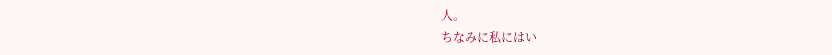人。
ちなみに私にはい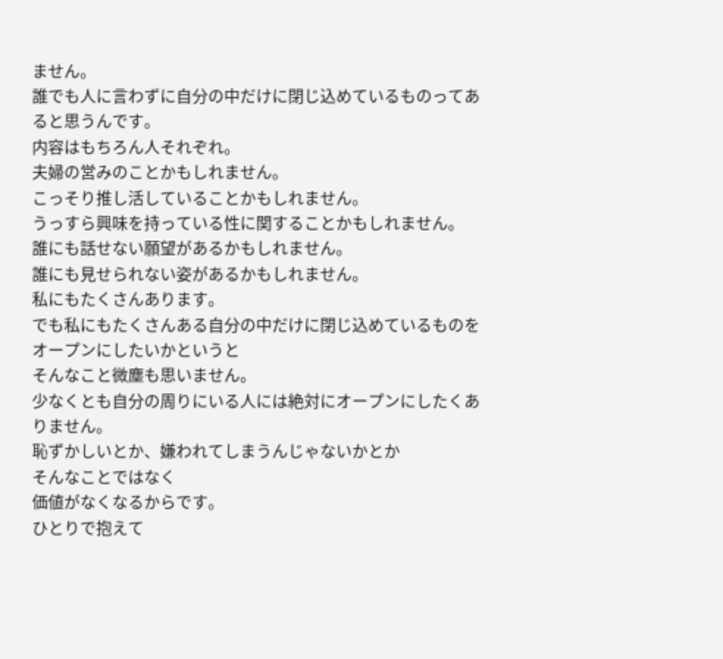ません。
誰でも人に言わずに自分の中だけに閉じ込めているものってあると思うんです。
内容はもちろん人それぞれ。
夫婦の営みのことかもしれません。
こっそり推し活していることかもしれません。
うっすら興味を持っている性に関することかもしれません。
誰にも話せない願望があるかもしれません。
誰にも見せられない姿があるかもしれません。
私にもたくさんあります。
でも私にもたくさんある自分の中だけに閉じ込めているものをオープンにしたいかというと
そんなこと微塵も思いません。
少なくとも自分の周りにいる人には絶対にオープンにしたくありません。
恥ずかしいとか、嫌われてしまうんじゃないかとか
そんなことではなく
価値がなくなるからです。
ひとりで抱えて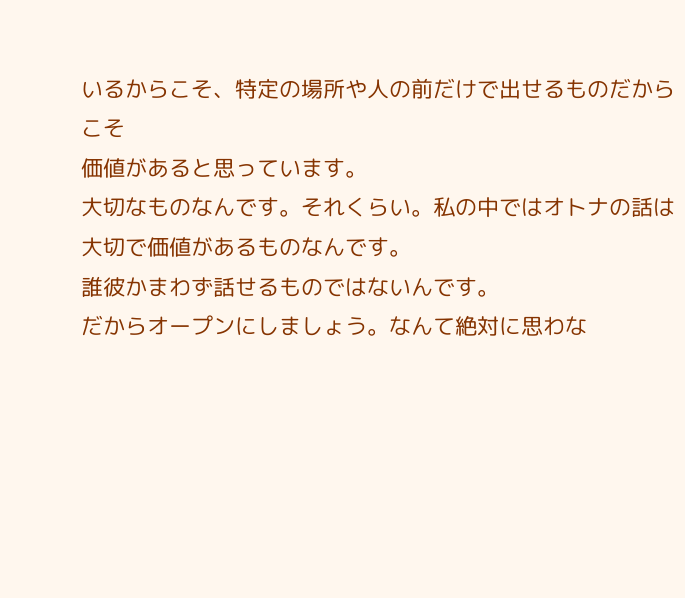いるからこそ、特定の場所や人の前だけで出せるものだからこそ
価値があると思っています。
大切なものなんです。それくらい。私の中ではオトナの話は大切で価値があるものなんです。
誰彼かまわず話せるものではないんです。
だからオープンにしましょう。なんて絶対に思わな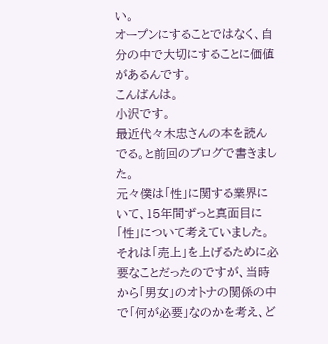い。
オープンにすることではなく、自分の中で大切にすることに価値があるんです。
こんばんは。
小沢です。
最近代々木忠さんの本を読んでる。と前回のブログで書きました。
元々僕は「性」に関する業界にいて、15年間ずっと真面目に「性」について考えていました。
それは「売上」を上げるために必要なことだったのですが、当時から「男女」のオトナの関係の中で「何が必要」なのかを考え、ど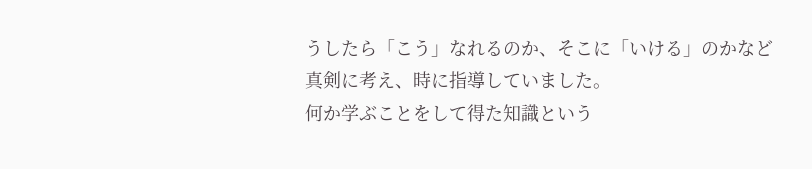うしたら「こう」なれるのか、そこに「いける」のかなど真剣に考え、時に指導していました。
何か学ぶことをして得た知識という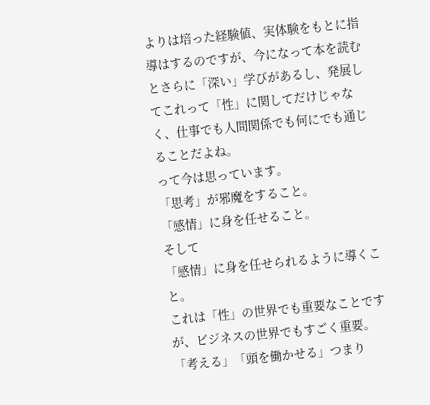よりは培った経験値、実体験をもとに指導はするのですが、今になって本を読むとさらに「深い」学びがあるし、発展してこれって「性」に関してだけじゃなく、仕事でも人間関係でも何にでも通じることだよね。
って今は思っています。
「思考」が邪魔をすること。
「感情」に身を任せること。
そして
「感情」に身を任せられるように導くこと。
これは「性」の世界でも重要なことですが、ビジネスの世界でもすごく重要。
「考える」「頭を働かせる」つまり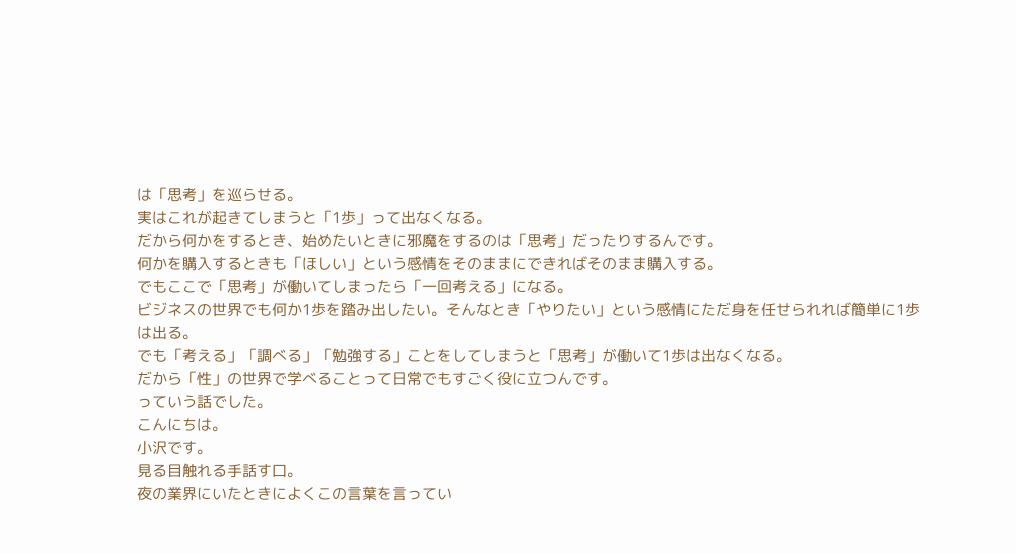は「思考」を巡らせる。
実はこれが起きてしまうと「1歩」って出なくなる。
だから何かをするとき、始めたいときに邪魔をするのは「思考」だったりするんです。
何かを購入するときも「ほしい」という感情をそのままにできればそのまま購入する。
でもここで「思考」が働いてしまったら「一回考える」になる。
ビジネスの世界でも何か1歩を踏み出したい。そんなとき「やりたい」という感情にただ身を任せられれば簡単に1歩は出る。
でも「考える」「調べる」「勉強する」ことをしてしまうと「思考」が働いて1歩は出なくなる。
だから「性」の世界で学べることって日常でもすごく役に立つんです。
っていう話でした。
こんにちは。
小沢です。
見る目触れる手話す口。
夜の業界にいたときによくこの言葉を言ってい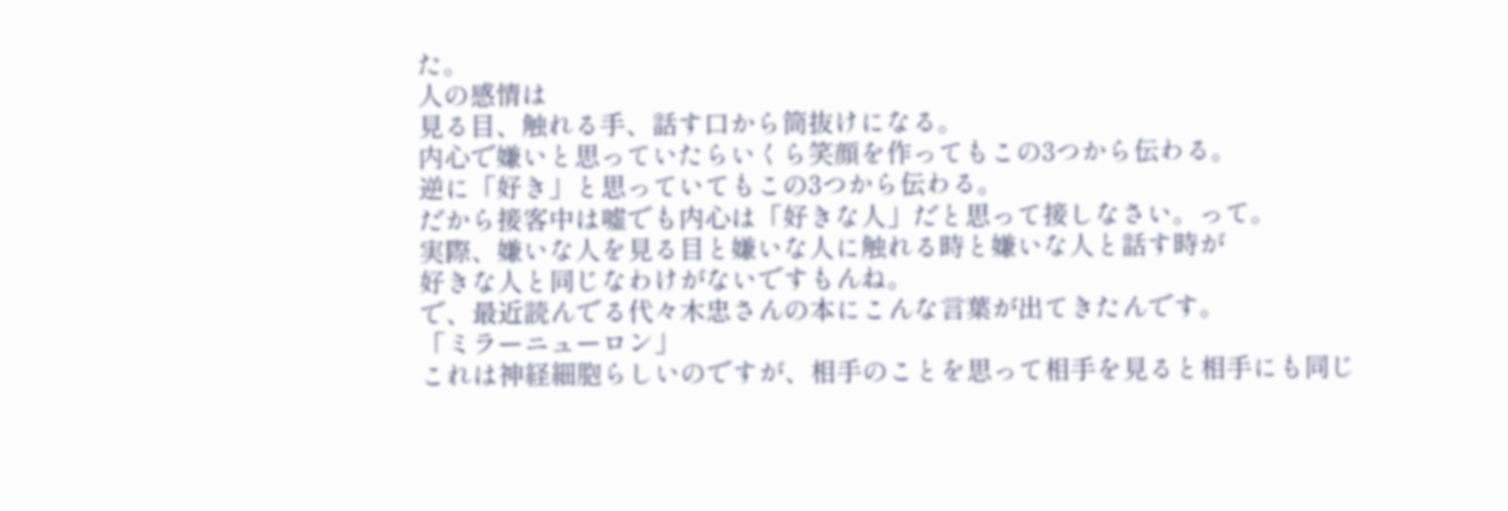た。
人の感情は
見る目、触れる手、話す口から筒抜けになる。
内心で嫌いと思っていたらいくら笑顔を作ってもこの3つから伝わる。
逆に「好き」と思っていてもこの3つから伝わる。
だから接客中は嘘でも内心は「好きな人」だと思って接しなさい。って。
実際、嫌いな人を見る目と嫌いな人に触れる時と嫌いな人と話す時が
好きな人と同じなわけがないですもんね。
で、最近読んでる代々木忠さんの本にこんな言葉が出てきたんです。
「ミラーニューロン」
これは神経細胞らしいのですが、相手のことを思って相手を見ると相手にも同じ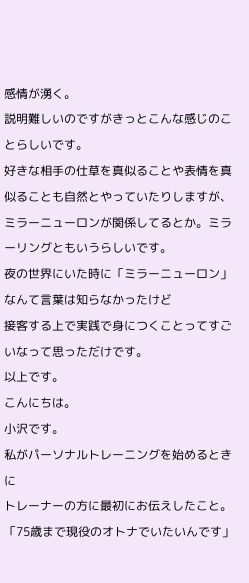感情が湧く。
説明難しいのですがきっとこんな感じのことらしいです。
好きな相手の仕草を真似ることや表情を真似ることも自然とやっていたりしますが、ミラーニューロンが関係してるとか。ミラーリングともいうらしいです。
夜の世界にいた時に「ミラーニューロン」なんて言葉は知らなかったけど
接客する上で実践で身につくことってすごいなって思っただけです。
以上です。
こんにちは。
小沢です。
私がパーソナルトレーニングを始めるときに
トレーナーの方に最初にお伝えしたこと。
「75歳まで現役のオトナでいたいんです」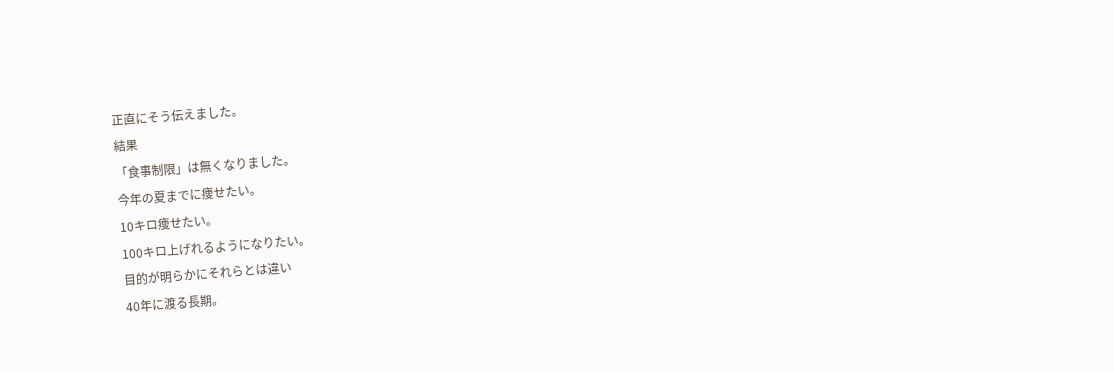正直にそう伝えました。
結果
「食事制限」は無くなりました。
今年の夏までに痩せたい。
10キロ痩せたい。
100キロ上げれるようになりたい。
目的が明らかにそれらとは違い
40年に渡る長期。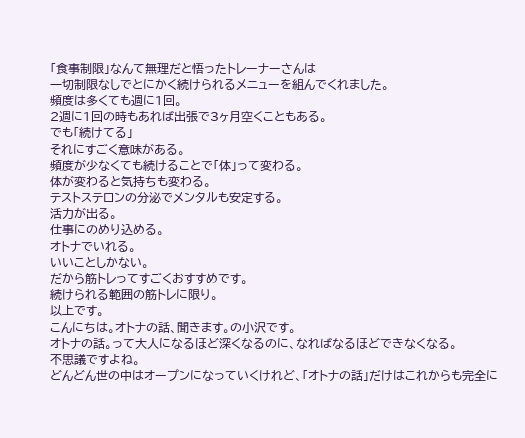「食事制限」なんて無理だと悟ったトレーナーさんは
一切制限なしでとにかく続けられるメニューを組んでくれました。
頻度は多くても週に1回。
2週に1回の時もあれば出張で3ヶ月空くこともある。
でも「続けてる」
それにすごく意味がある。
頻度が少なくても続けることで「体」って変わる。
体が変わると気持ちも変わる。
テストステロンの分泌でメンタルも安定する。
活力が出る。
仕事にのめり込める。
オトナでいれる。
いいことしかない。
だから筋トレってすごくおすすめです。
続けられる範囲の筋トレに限り。
以上です。
こんにちは。オトナの話、聞きます。の小沢です。
オトナの話。って大人になるほど深くなるのに、なればなるほどできなくなる。
不思議ですよね。
どんどん世の中はオープンになっていくけれど、「オトナの話」だけはこれからも完全に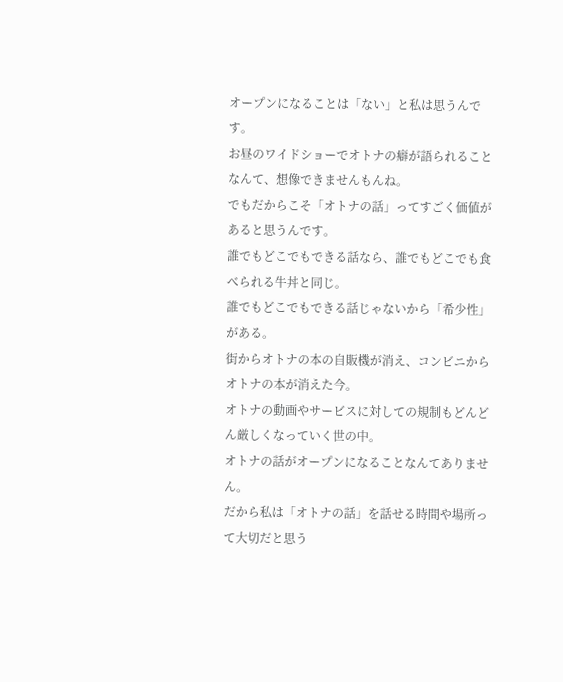オープンになることは「ない」と私は思うんです。
お昼のワイドショーでオトナの癖が語られることなんて、想像できませんもんね。
でもだからこそ「オトナの話」ってすごく価値があると思うんです。
誰でもどこでもできる話なら、誰でもどこでも食べられる牛丼と同じ。
誰でもどこでもできる話じゃないから「希少性」がある。
街からオトナの本の自販機が消え、コンビニからオトナの本が消えた今。
オトナの動画やサービスに対しての規制もどんどん厳しくなっていく世の中。
オトナの話がオープンになることなんてありません。
だから私は「オトナの話」を話せる時間や場所って大切だと思う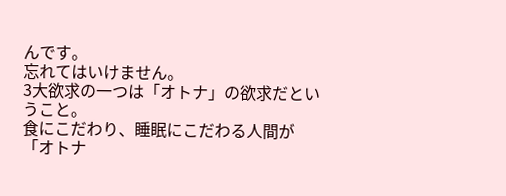んです。
忘れてはいけません。
3大欲求の一つは「オトナ」の欲求だということ。
食にこだわり、睡眠にこだわる人間が「オトナ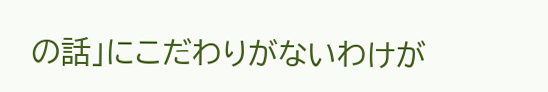の話」にこだわりがないわけが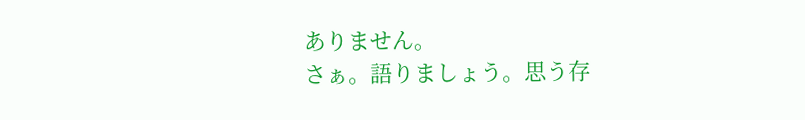ありません。
さぁ。語りましょう。思う存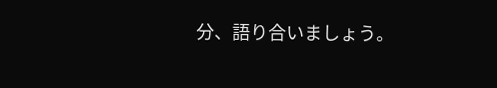分、語り合いましょう。